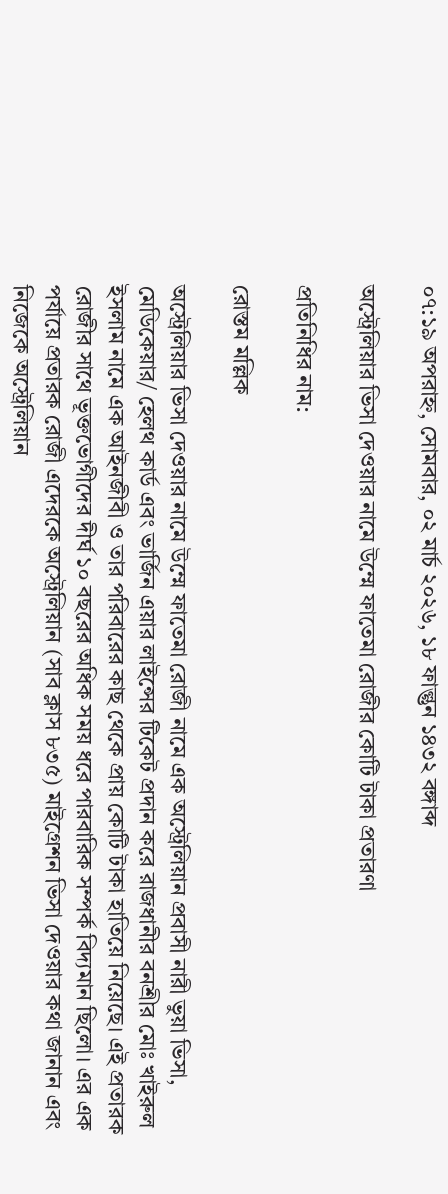০৭:১৯ অপরাহ্ন, সোমবার, ০২ মার্চ ২০২৬, ১৮ ফাল্গুন ১৪৩২ বঙ্গাব্দ

অস্ট্রেলিয়ার ভিসা দেওয়ার নামে উম্মে ফাতেমা রোজীর কোটি টাকা প্রতারণা

প্রতিনিধির নাম:

রোস্তম মল্লিক

অস্ট্রেলিয়ার ভিসা দেওয়ার নামে উম্মে ফাতেমা রোজী নামে এক অস্ট্রেলিয়ান প্রবাসী নারী ভুয়া ভিসা, মেডিকেয়ার/ হেলথ কার্ড এবং ভার্জিন এয়ার লাইন্সের টিকেট প্রদান করে রাজধানীর বনশ্রীর মোঃ খাইরুল ইসলাম নামে এক আইনজীবী ও তার পরিবারের কাছ থেকে প্রায় কোটি টাকা হাতিয়ে নিয়েছে। এই প্রতারক রোজীর সাথে ভূক্তভোগীদের দীর্ঘ ১০ বছরের অধিক সময় ধরে পারবারিক সম্পর্ক বিদ্যমান ছিলো। এর এক পর্যায়ে প্রতারক রোজী এদেরকে অস্ট্রেলিয়ান (সাব ক্লাস ৮৩৫) মাইগ্রেশন ভিসা দেওয়ার কথা জানান এবং নিজেকে অস্ট্রেলিয়ান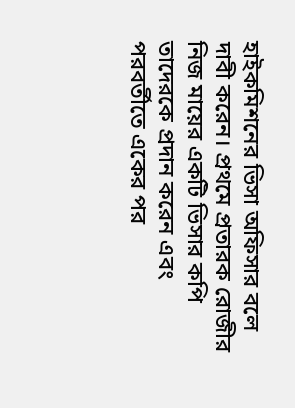হাইকমিশনের ভিসা অফিসার বলে দাবী করেন। প্রথমে প্রতারক রোজীর নিজ মায়ের একটি ভিসার কপি তাদেরকে প্রদান করেন এবং পরবর্তীতে একের পর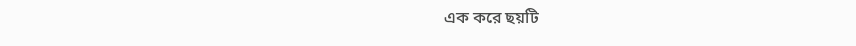এক করে ছয়টি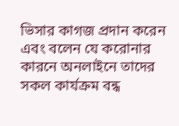ভিসার কাগজ প্রদান করেন এবং বলেন যে করোনার কারনে অনলাইনে তাদের সকল কার্যক্রম বন্ধ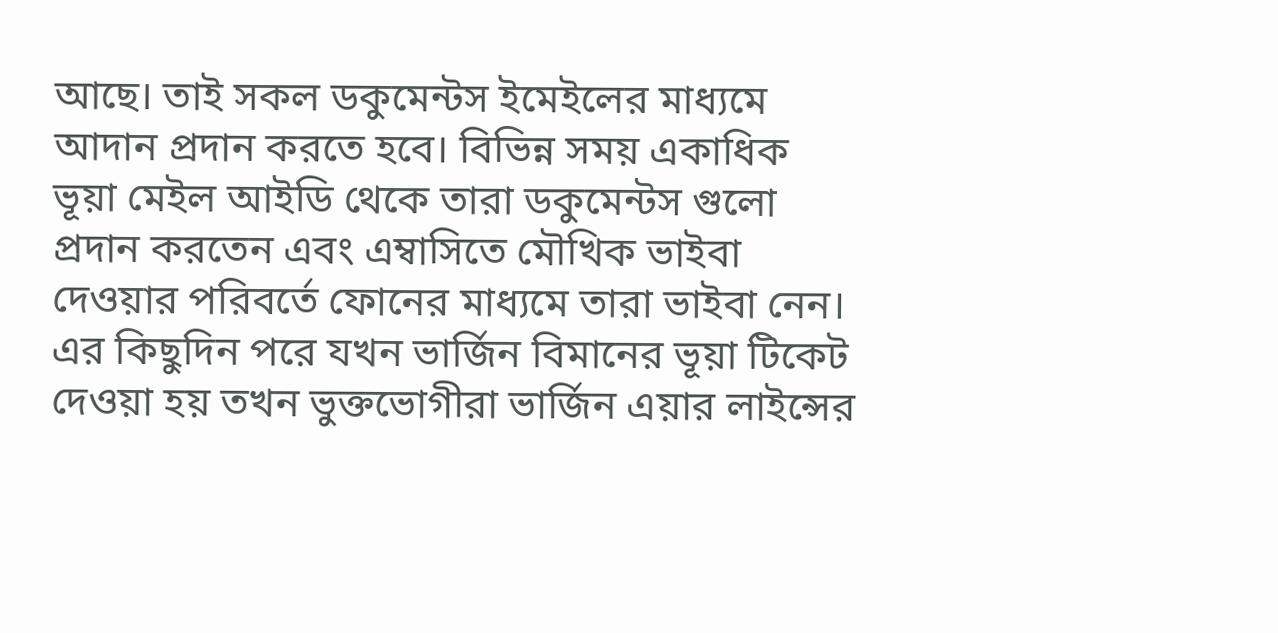আছে। তাই সকল ডকুমেন্টস ইমেইলের মাধ্যমে আদান প্রদান করতে হবে। বিভিন্ন সময় একাধিক ভূয়া মেইল আইডি থেকে তারা ডকুমেন্টস গুলো প্রদান করতেন এবং এম্বাসিতে মৌখিক ভাইবা দেওয়ার পরিবর্তে ফোনের মাধ্যমে তারা ভাইবা নেন।
এর কিছুদিন পরে যখন ভার্জিন বিমানের ভূয়া টিকেট দেওয়া হয় তখন ভুক্তভোগীরা ভার্জিন এয়ার লাইন্সের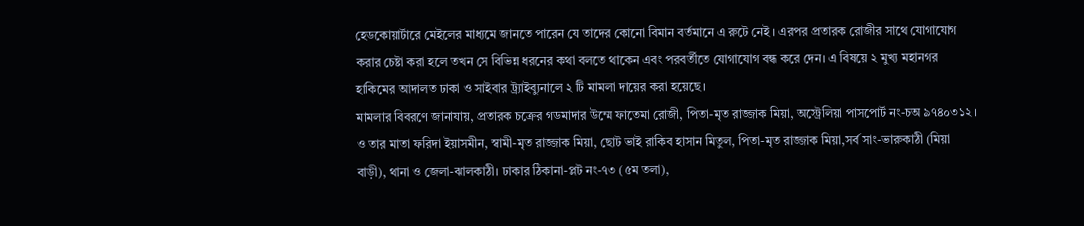হেডকোয়ার্টারে মেইলের মাধ্যমে জানতে পারেন যে তাদের কোনো বিমান বর্তমানে এ রুটে নেই । এরপর প্রতারক রোজীর সাথে যোগাযোগ করার চেষ্টা করা হলে তখন সে বিভিন্ন ধরনের কথা বলতে থাকেন এবং পরবর্তীতে যোগাযোগ বন্ধ করে দেন। এ বিষয়ে ২ মুখ্য মহানগর হাকিমের আদালত ঢাকা ও সাইবার ট্র্যাইব্যুনালে ২ টি মামলা দায়ের করা হয়েছে।
মামলার বিবরণে জানাযায়, প্রতারক চক্রের গডমাদার উম্মে ফাতেমা রোজী, পিতা-মৃত রাজ্জাক মিয়া, অস্ট্রেলিয়া পাসপোর্ট নং-চঅ ৯৭৪০৩১২ । ও তার মাতা ফরিদা ইয়াসমীন, স্বামী-মৃত রাজ্জাক মিয়া, ছোট ভাই রাকিব হাসান মিতুল, পিতা-মৃত রাজ্জাক মিয়া,সর্ব সাং-ভারুকাঠী (মিয়া বাড়ী), থানা ও জেলা-ঝালকাঠী। ঢাকার ঠিকানা-প্লট নং-৭৩ (৫ম তলা),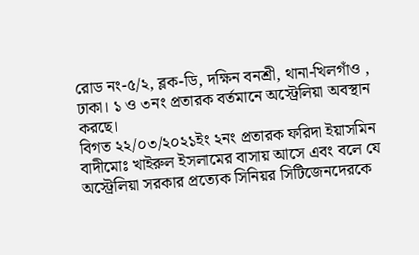রোড নং-৫/২, ব্লক-ডি, দক্ষিন বনশ্রী, থানা-খিলগাঁও , ঢাকা। ১ ও ৩নং প্রতারক বর্তমানে অস্ট্রেলিয়া অবস্থান করছে।
বিগত ২২/০৩/২০২১ইং ২নং প্রতারক ফরিদা ইয়াসমিন বাদীমোঃ খাইরুল ইসলামের বাসায় আসে এবং বলে যে অস্ট্রেলিয়া সরকার প্রত্যেক সিনিয়র সিটিজেনদেরকে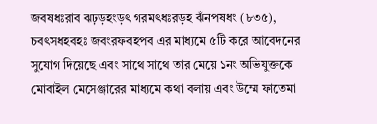জবষধঃরাব ঝঢ়ড়হংড়ৎ গরমৎধঃরড়হ ঝঁনপষধং (৮৩৫), চবৎসধহবহঃ জবংরফবহপব এর মাধ্যমে ৫টি করে আবেদনের সুযোগ দিয়েছে এবং সাথে সাথে তার মেয়ে ১নং অভিযুক্তকে মোবাইল মেসেঞ্জারের মাধ্যমে কথা বলায় এবং উম্মে ফাতেমা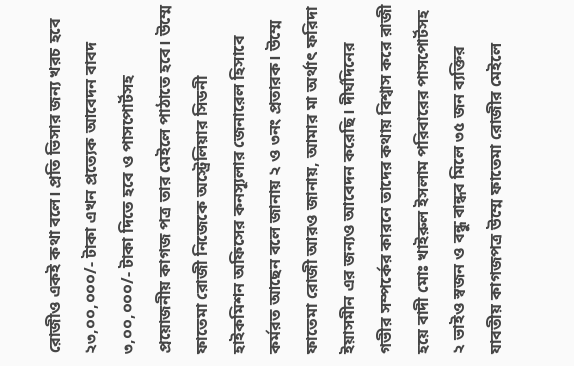রোজীও একই কথা বলে। প্রতি ভিসার জন্য খরচ হবে ২৩,০০,০০০/- টাকা এখন প্রত্যেক আবেদন বাবদ ৩,০০,০০০/- টাকা দিতে হবে ও পাসপোর্টসহ প্রয়োজনীয় কাগজ পত্র তার মেইলে পাঠাতে হবে। উম্মে ফাতেমা রোজী নিজেকে অস্ট্রেলিয়ার সিডনী হাইকমিশন অফিসের কনস্যূলার জেনারেল হিসাবে কর্মরত আছেন বলে জানায় ২ ও ৩নং প্রতারক। উম্মে ফাতেমা রোজী আরও জানায়, আমার মা অর্থাৎ ফরিদা ইয়াসমীন এর জন্যও আবেদন করেছি। দীর্ঘদিনের গভীর সম্পর্কের কারনে তাদের কথায় বিশ্বাস করে রাজী হয়ে বাদী মোঃ খাইরুল ইসলাম পরিবারের পাসপোর্টসহ ২ ভাইও স্বজন ও বন্ধু বান্ধব মিলে ৩৫ জন ব্যক্তির যাবতীয় কাগজপত্র উম্মে ফাতেমা রোজীর মেইলে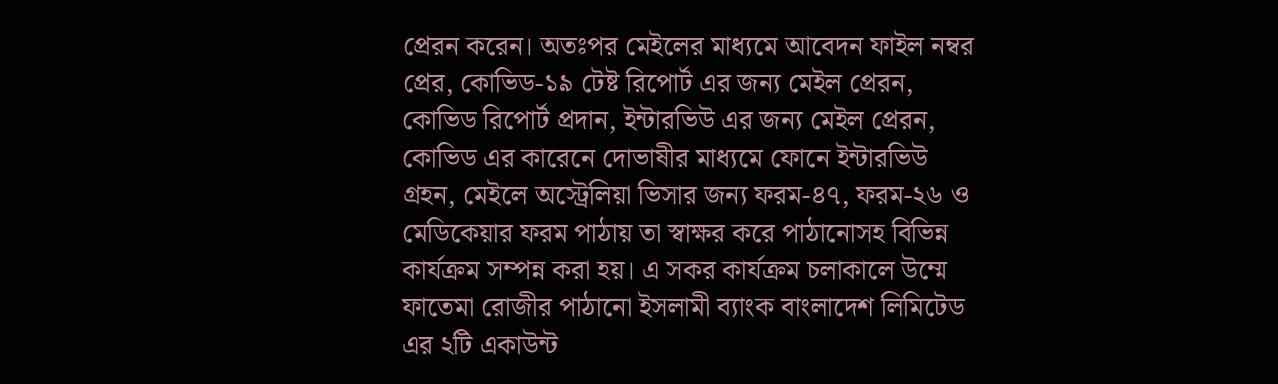প্রেরন করেন। অতঃপর মেইলের মাধ্যমে আবেদন ফাইল নম্বর প্রের, কোভিড-১৯ টেষ্ট রিপোর্ট এর জন্য মেইল প্রেরন, কোভিড রিপোর্ট প্রদান, ইন্টারভিউ এর জন্য মেইল প্রেরন, কোভিড এর কারেনে দোভাষীর মাধ্যমে ফোনে ইন্টারভিউ গ্রহন, মেইলে অস্ট্রেলিয়া ভিসার জন্য ফরম-৪৭, ফরম-২৬ ও মেডিকেয়ার ফরম পাঠায় তা স্বাক্ষর করে পাঠানোসহ বিভিন্ন কার্যক্রম সম্পন্ন করা হয়। এ সকর কার্যক্রম চলাকালে উম্মে ফাতেমা রোজীর পাঠানো ইসলামী ব্যাংক বাংলাদেশ লিমিটেড এর ২টি একাউন্ট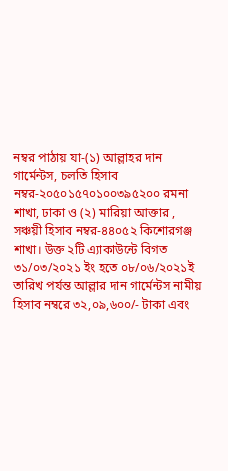নম্বর পাঠায় যা-(১) আল্লাহর দান গার্মেন্টস, চলতি হিসাব নম্বর-২০৫০১৫৭০১০০৩৯৫২০০ রমনা শাখা, ঢাকা ও (২) মারিয়া আক্তার , সঞ্চয়ী হিসাব নম্বর-৪৪০৫২ কিশোরগঞ্জ শাখা। উক্ত ২টি এ্যাকাউন্টে বিগত ৩১/০৩/২০২১ ইং হতে ০৮/০৬/২০২১ই তারিখ পর্যন্ত আল্লার দান গার্মেন্টস নামীয় হিসাব নম্বরে ৩২,০৯,৬০০/- টাকা এবং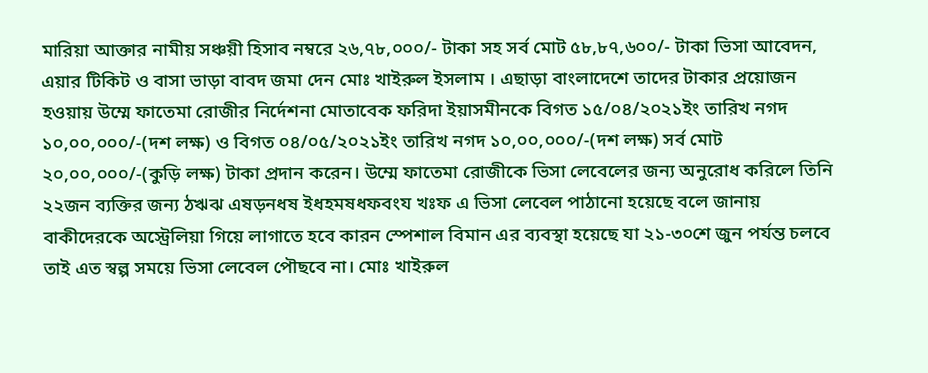মারিয়া আক্তার নামীয় সঞ্চয়ী হিসাব নম্বরে ২৬,৭৮,০০০/- টাকা সহ সর্ব মোট ৫৮,৮৭,৬০০/- টাকা ভিসা আবেদন, এয়ার টিকিট ও বাসা ভাড়া বাবদ জমা দেন মোঃ খাইরুল ইসলাম । এছাড়া বাংলাদেশে তাদের টাকার প্রয়োজন হওয়ায় উম্মে ফাতেমা রোজীর নির্দেশনা মোতাবেক ফরিদা ইয়াসমীনকে বিগত ১৫/০৪/২০২১ইং তারিখ নগদ ১০,০০,০০০/-(দশ লক্ষ) ও বিগত ০৪/০৫/২০২১ইং তারিখ নগদ ১০,০০,০০০/-(দশ লক্ষ) সর্ব মোট ২০,০০,০০০/-(কুড়ি লক্ষ) টাকা প্রদান করেন। উম্মে ফাতেমা রোজীকে ভিসা লেবেলের জন্য অনুরোধ করিলে তিনি ২২জন ব্যক্তির জন্য ঠঋঝ এষড়নধষ ইধহমষধফবংয খঃফ এ ভিসা লেবেল পাঠানো হয়েছে বলে জানায় বাকীদেরকে অস্ট্রেলিয়া গিয়ে লাগাতে হবে কারন স্পেশাল বিমান এর ব্যবস্থা হয়েছে যা ২১-৩০শে জুন পর্যন্ত চলবে তাই এত স্বল্প সময়ে ভিসা লেবেল পৌছবে না। মোঃ খাইরুল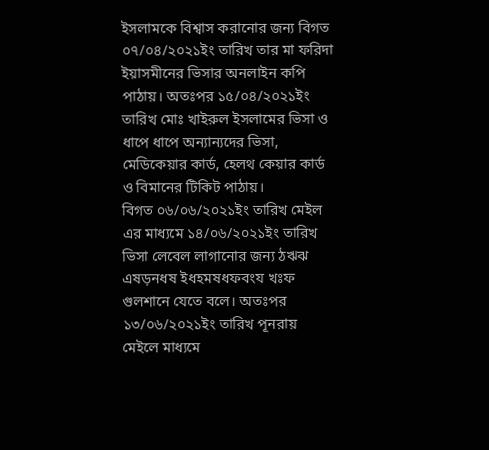ইসলামকে বিশ্বাস করানোর জন্য বিগত ০৭/০৪/২০২১ইং তারিখ তার মা ফরিদা ইয়াসমীনের ভিসার অনলাইন কপি পাঠায়। অতঃপর ১৫/০৪/২০২১ইং তারিখ মোঃ খাইরুল ইসলামের ভিসা ও ধাপে ধাপে অন্যান্যদের ভিসা, মেডিকেয়ার কার্ড, হেলথ কেয়ার কার্ড ও বিমানের টিকিট পাঠায়।
বিগত ০৬/০৬/২০২১ইং তারিখ মেইল এর মাধ্যমে ১৪/০৬/২০২১ইং তারিখ ভিসা লেবেল লাগানোর জন্য ঠঋঝ এষড়নধষ ইধহমষধফবংয খঃফ গুলশানে যেতে বলে। অতঃপর ১৩/০৬/২০২১ইং তারিখ পূনরায় মেইলে মাধ্যমে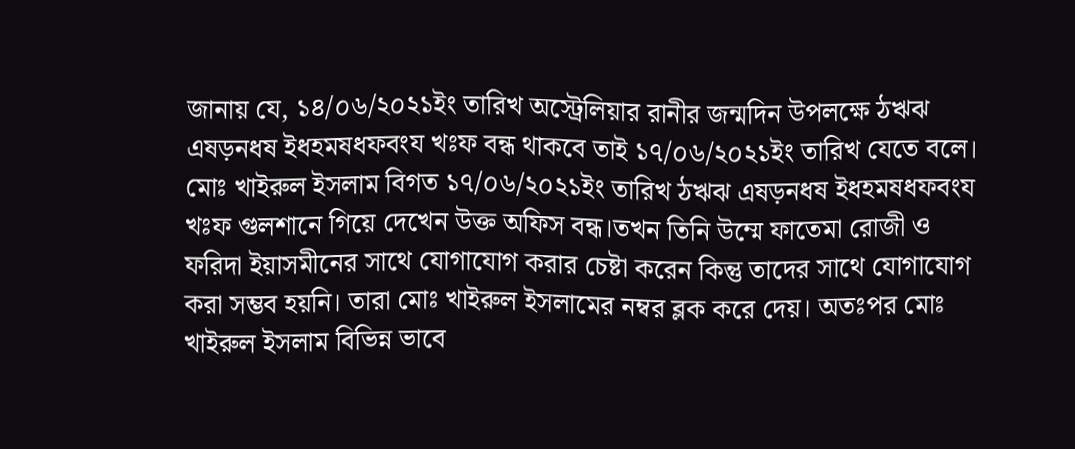জানায় যে, ১৪/০৬/২০২১ইং তারিখ অস্ট্রেলিয়ার রানীর জন্মদিন উপলক্ষে ঠঋঝ এষড়নধষ ইধহমষধফবংয খঃফ বন্ধ থাকবে তাই ১৭/০৬/২০২১ইং তারিখ যেতে বলে। মোঃ খাইরুল ইসলাম বিগত ১৭/০৬/২০২১ইং তারিখ ঠঋঝ এষড়নধষ ইধহমষধফবংয খঃফ গুলশানে গিয়ে দেখেন উক্ত অফিস বন্ধ।তখন তিনি উম্মে ফাতেমা রোজী ও ফরিদা ইয়াসমীনের সাথে যোগাযোগ করার চেষ্টা করেন কিন্তু তাদের সাথে যোগাযোগ করা সম্ভব হয়নি। তারা মোঃ খাইরুল ইসলামের নম্বর ব্লক করে দেয়। অতঃপর মোঃ খাইরুল ইসলাম বিভিন্ন ভাবে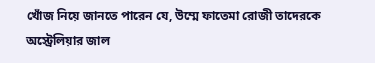খোঁজ নিয়ে জানতে পারেন যে, উম্মে ফাতেমা রোজী তাদেরকে অস্ট্রেলিয়ার জাল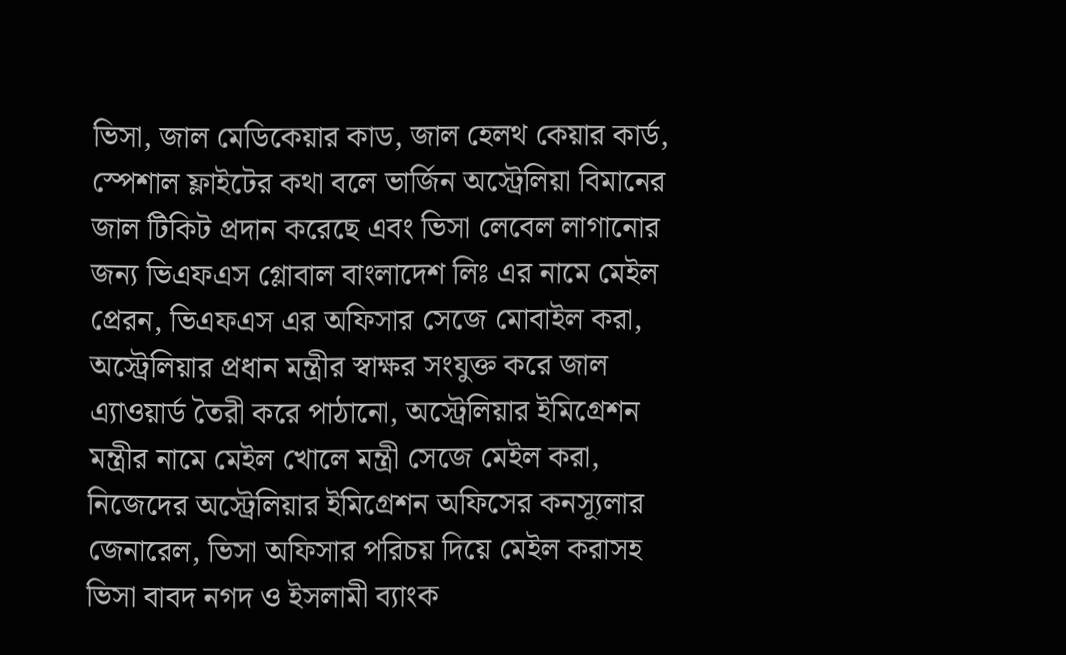ভিসা, জাল মেডিকেয়ার কাড, জাল হেলথ কেয়ার কার্ড, স্পেশাল ফ্লাইটের কথা বলে ভার্জিন অস্ট্রেলিয়া বিমানের জাল টিকিট প্রদান করেছে এবং ভিসা লেবেল লাগানোর জন্য ভিএফএস গ্লোবাল বাংলাদেশ লিঃ এর নামে মেইল প্রেরন, ভিএফএস এর অফিসার সেজে মোবাইল করা, অস্ট্রেলিয়ার প্রধান মন্ত্রীর স্বাক্ষর সংযুক্ত করে জাল এ্যাওয়ার্ড তৈরী করে পাঠানো, অস্ট্রেলিয়ার ইমিগ্রেশন মন্ত্রীর নামে মেইল খোলে মন্ত্রী সেজে মেইল করা, নিজেদের অস্ট্রেলিয়ার ইমিগ্রেশন অফিসের কনস্যূলার জেনারেল, ভিসা অফিসার পরিচয় দিয়ে মেইল করাসহ ভিসা বাবদ নগদ ও ইসলামী ব্যাংক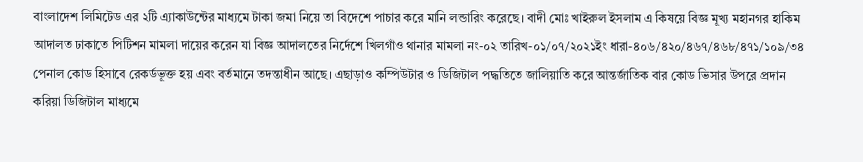বাংলাদেশ লিমিটেড এর ২টি এ্যাকাউন্টের মাধ্যমে টাকা জমা নিয়ে তা বিদেশে পাচার করে মানি লন্ডারিং করেছে। বাদী মোঃ খাইরুল ইসলাম এ কিষয়ে বিজ্ঞ মূখ্য মহানগর হাকিম আদালত ঢাকাতে পিটিশন মামলা দায়ের করেন যা বিজ্ঞ আদালতের নির্দেশে খিলগাঁও থানার মামলা নং-০২ তারিখ-০১/০৭/২০২১ইং ধারা-৪০৬/৪২০/৪৬৭/৪৬৮/৪৭১/১০৯/৩৪ পেনাল কোড হিসাবে রেকর্ডভূক্ত হয় এবং বর্তমানে তদন্তাধীন আছে। এছাড়াও কম্পিউটার ও ডিজিটাল পদ্ধতিতে জালিয়াতি করে আন্তর্জাতিক বার কোড ভিসার উপরে প্রদান করিয়া ডিজিটাল মাধ্যমে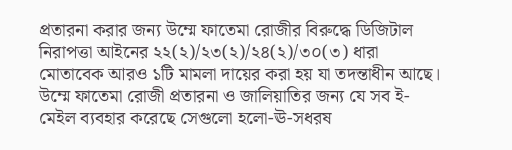প্রতারনা করার জন্য উম্মে ফাতেমা রোজীর বিরুদ্ধে ডিজিটাল নিরাপত্তা আইনের ২২(২)/২৩(২)/২৪(২)/৩০(৩) ধারা মোতাবেক আরও ১টি মামলা দায়ের করা হয় যা তদন্তাধীন আছে। উম্মে ফাতেমা রোজী প্রতারনা ও জালিয়াতির জন্য যে সব ই-মেইল ব্যবহার করেছে সেগুলো হলো-ঊ-সধরষ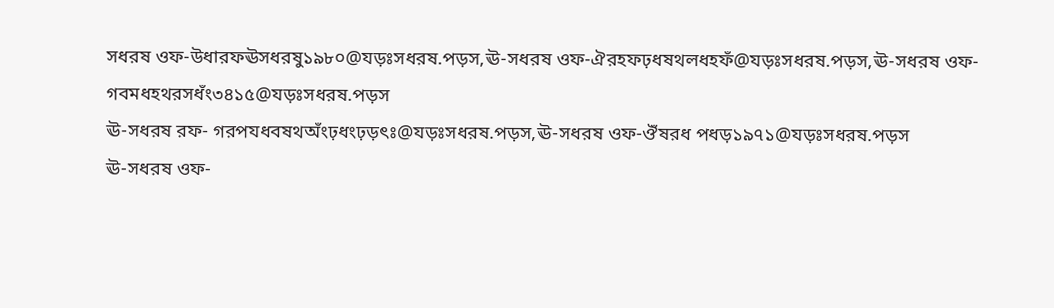সধরষ ওফ-উধারফঊসধরষু১৯৮০@যড়ঃসধরষ.পড়স,ঊ-সধরষ ওফ-ঐরহফঢ়ধষথলধহফঁ@যড়ঃসধরষ.পড়স,ঊ-সধরষ ওফ-গবমধহথরসধঁং৩৪১৫@যড়ঃসধরষ.পড়স
ঊ-সধরষ রফ- গরপযধবষথঅঁংঢ়ধংঢ়ড়ৎঃ@যড়ঃসধরষ.পড়স,ঊ-সধরষ ওফ-ঔঁষরধ পধড়১৯৭১@যড়ঃসধরষ.পড়স
ঊ-সধরষ ওফ-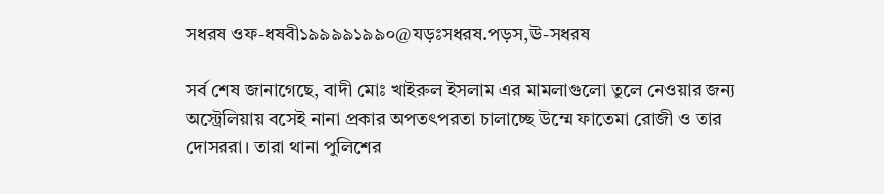সধরষ ওফ-ধষবী১৯৯৯৯১৯৯০@যড়ঃসধরষ.পড়স,ঊ-সধরষ

সর্ব শেষ জানাগেছে, বাদী মোঃ খাইরুল ইসলাম এর মামলাগুলো তুলে নেওয়ার জন্য অস্ট্রেলিয়ায় বসেই নানা প্রকার অপতৎপরতা চালাচ্ছে উম্মে ফাতেমা রোজী ও তার দোসররা। তারা থানা পুলিশের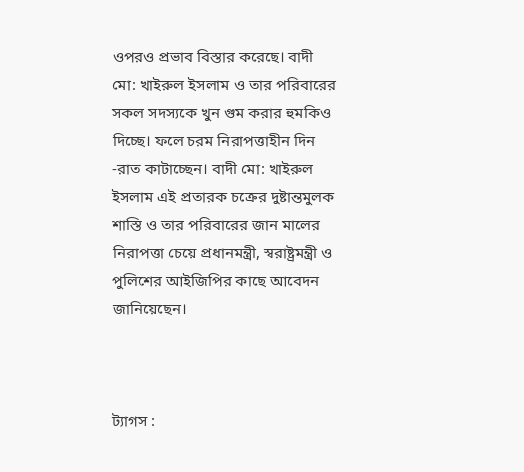ওপরও প্রভাব বিস্তার করেছে। বাদী মো: খাইরুল ইসলাম ও তার পরিবারের সকল সদস্যকে খুন গুম করার হুমকিও দিচ্ছে। ফলে চরম নিরাপত্তাহীন দিন -রাত কাটাচ্ছেন। বাদী মো: খাইরুল ইসলাম এই প্রতারক চক্রের দুষ্টান্তমুলক শাস্তি ও তার পরিবারের জান মালের নিরাপত্তা চেয়ে প্রধানমন্ত্রী, স্বরাষ্ট্রমন্ত্রী ও পুলিশের আইজিপির কাছে আবেদন জানিয়েছেন।



ট্যাগস :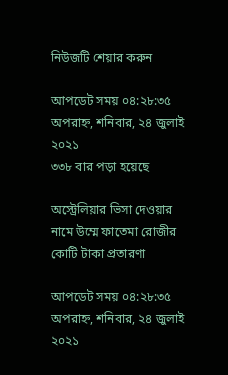নিউজটি শেয়ার করুন

আপডেট সময় ০৪:২৮:৩৫ অপরাহ্ন, শনিবার, ২৪ জুলাই ২০২১
৩৩৮ বার পড়া হয়েছে

অস্ট্রেলিয়ার ভিসা দেওয়ার নামে উম্মে ফাতেমা রোজীর কোটি টাকা প্রতারণা

আপডেট সময় ০৪:২৮:৩৫ অপরাহ্ন, শনিবার, ২৪ জুলাই ২০২১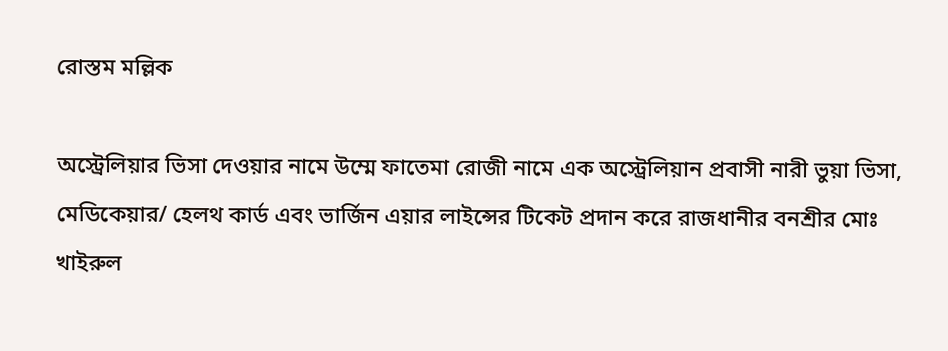রোস্তম মল্লিক

অস্ট্রেলিয়ার ভিসা দেওয়ার নামে উম্মে ফাতেমা রোজী নামে এক অস্ট্রেলিয়ান প্রবাসী নারী ভুয়া ভিসা, মেডিকেয়ার/ হেলথ কার্ড এবং ভার্জিন এয়ার লাইন্সের টিকেট প্রদান করে রাজধানীর বনশ্রীর মোঃ খাইরুল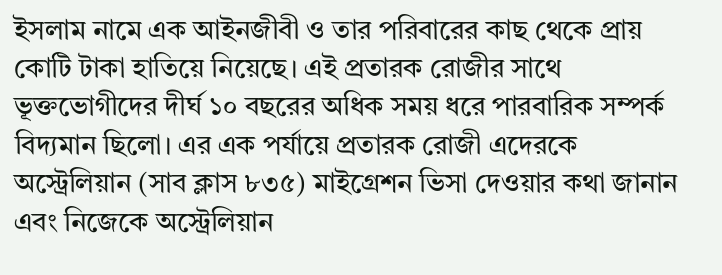ইসলাম নামে এক আইনজীবী ও তার পরিবারের কাছ থেকে প্রায় কোটি টাকা হাতিয়ে নিয়েছে। এই প্রতারক রোজীর সাথে ভূক্তভোগীদের দীর্ঘ ১০ বছরের অধিক সময় ধরে পারবারিক সম্পর্ক বিদ্যমান ছিলো। এর এক পর্যায়ে প্রতারক রোজী এদেরকে অস্ট্রেলিয়ান (সাব ক্লাস ৮৩৫) মাইগ্রেশন ভিসা দেওয়ার কথা জানান এবং নিজেকে অস্ট্রেলিয়ান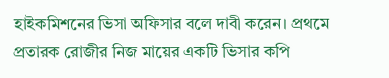হাইকমিশনের ভিসা অফিসার বলে দাবী করেন। প্রথমে প্রতারক রোজীর নিজ মায়ের একটি ভিসার কপি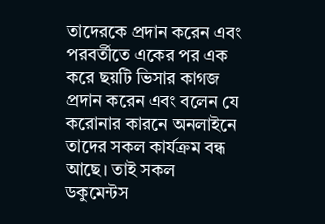তাদেরকে প্রদান করেন এবং পরবর্তীতে একের পর এক করে ছয়টি ভিসার কাগজ প্রদান করেন এবং বলেন যে করোনার কারনে অনলাইনে তাদের সকল কার্যক্রম বন্ধ আছে। তাই সকল ডকুমেন্টস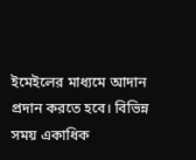ইমেইলের মাধ্যমে আদান প্রদান করতে হবে। বিভিন্ন সময় একাধিক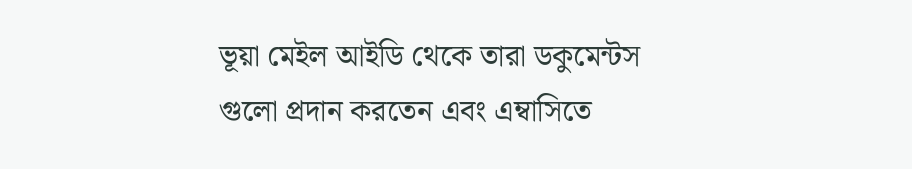ভূয়া মেইল আইডি থেকে তারা ডকুমেন্টস গুলো প্রদান করতেন এবং এম্বাসিতে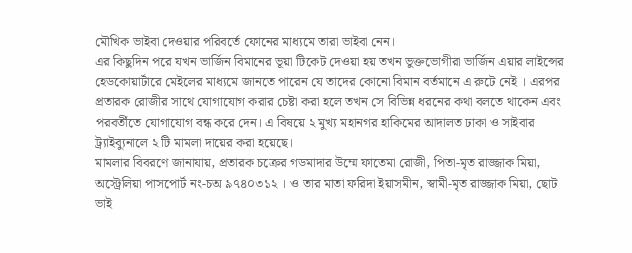মৌখিক ভাইবা দেওয়ার পরিবর্তে ফোনের মাধ্যমে তারা ভাইবা নেন।
এর কিছুদিন পরে যখন ভার্জিন বিমানের ভূয়া টিকেট দেওয়া হয় তখন ভুক্তভোগীরা ভার্জিন এয়ার লাইন্সের হেডকোয়ার্টারে মেইলের মাধ্যমে জানতে পারেন যে তাদের কোনো বিমান বর্তমানে এ রুটে নেই । এরপর প্রতারক রোজীর সাথে যোগাযোগ করার চেষ্টা করা হলে তখন সে বিভিন্ন ধরনের কথা বলতে থাকেন এবং পরবর্তীতে যোগাযোগ বন্ধ করে দেন। এ বিষয়ে ২ মুখ্য মহানগর হাকিমের আদালত ঢাকা ও সাইবার ট্র্যাইব্যুনালে ২ টি মামলা দায়ের করা হয়েছে।
মামলার বিবরণে জানাযায়, প্রতারক চক্রের গডমাদার উম্মে ফাতেমা রোজী, পিতা-মৃত রাজ্জাক মিয়া, অস্ট্রেলিয়া পাসপোর্ট নং-চঅ ৯৭৪০৩১২ । ও তার মাতা ফরিদা ইয়াসমীন, স্বামী-মৃত রাজ্জাক মিয়া, ছোট ভাই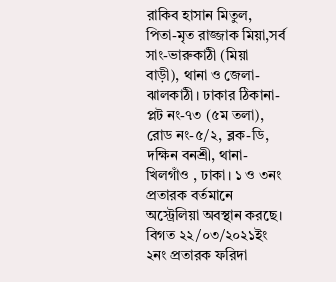রাকিব হাসান মিতুল, পিতা-মৃত রাজ্জাক মিয়া,সর্ব সাং-ভারুকাঠী (মিয়া বাড়ী), থানা ও জেলা-ঝালকাঠী। ঢাকার ঠিকানা-প্লট নং-৭৩ (৫ম তলা), রোড নং-৫/২, ব্লক-ডি, দক্ষিন বনশ্রী, থানা-খিলগাঁও , ঢাকা। ১ ও ৩নং প্রতারক বর্তমানে অস্ট্রেলিয়া অবস্থান করছে।
বিগত ২২/০৩/২০২১ইং ২নং প্রতারক ফরিদা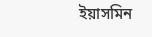ইয়াসমিন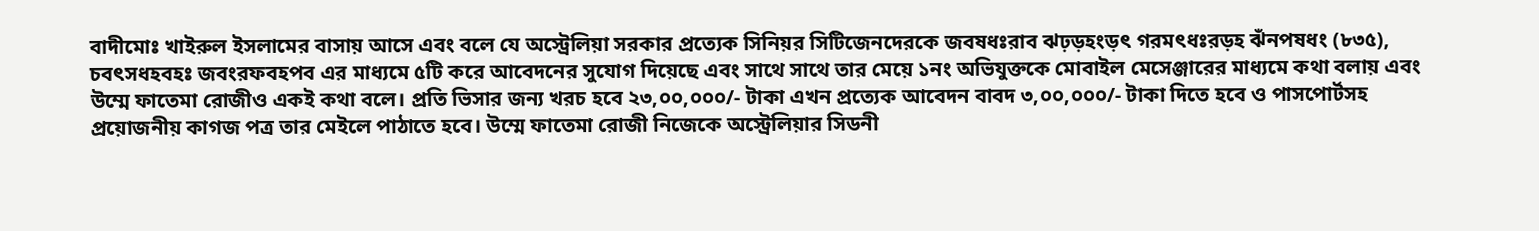বাদীমোঃ খাইরুল ইসলামের বাসায় আসে এবং বলে যে অস্ট্রেলিয়া সরকার প্রত্যেক সিনিয়র সিটিজেনদেরকে জবষধঃরাব ঝঢ়ড়হংড়ৎ গরমৎধঃরড়হ ঝঁনপষধং (৮৩৫), চবৎসধহবহঃ জবংরফবহপব এর মাধ্যমে ৫টি করে আবেদনের সুযোগ দিয়েছে এবং সাথে সাথে তার মেয়ে ১নং অভিযুক্তকে মোবাইল মেসেঞ্জারের মাধ্যমে কথা বলায় এবং উম্মে ফাতেমা রোজীও একই কথা বলে। প্রতি ভিসার জন্য খরচ হবে ২৩,০০,০০০/- টাকা এখন প্রত্যেক আবেদন বাবদ ৩,০০,০০০/- টাকা দিতে হবে ও পাসপোর্টসহ প্রয়োজনীয় কাগজ পত্র তার মেইলে পাঠাতে হবে। উম্মে ফাতেমা রোজী নিজেকে অস্ট্রেলিয়ার সিডনী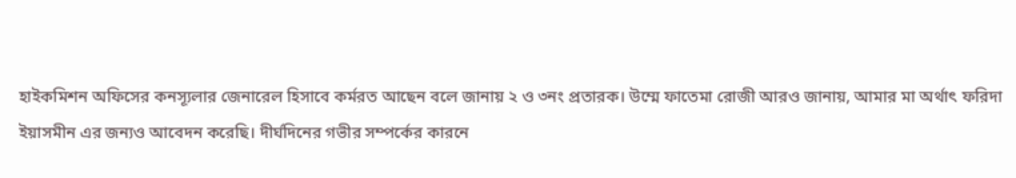হাইকমিশন অফিসের কনস্যূলার জেনারেল হিসাবে কর্মরত আছেন বলে জানায় ২ ও ৩নং প্রতারক। উম্মে ফাতেমা রোজী আরও জানায়, আমার মা অর্থাৎ ফরিদা ইয়াসমীন এর জন্যও আবেদন করেছি। দীর্ঘদিনের গভীর সম্পর্কের কারনে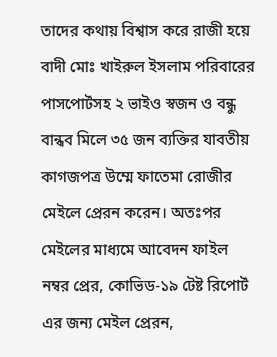তাদের কথায় বিশ্বাস করে রাজী হয়ে বাদী মোঃ খাইরুল ইসলাম পরিবারের পাসপোর্টসহ ২ ভাইও স্বজন ও বন্ধু বান্ধব মিলে ৩৫ জন ব্যক্তির যাবতীয় কাগজপত্র উম্মে ফাতেমা রোজীর মেইলে প্রেরন করেন। অতঃপর মেইলের মাধ্যমে আবেদন ফাইল নম্বর প্রের, কোভিড-১৯ টেষ্ট রিপোর্ট এর জন্য মেইল প্রেরন,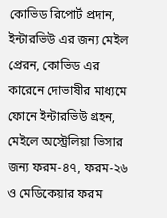কোভিড রিপোর্ট প্রদান, ইন্টারভিউ এর জন্য মেইল প্রেরন, কোভিড এর কারেনে দোভাষীর মাধ্যমে ফোনে ইন্টারভিউ গ্রহন, মেইলে অস্ট্রেলিয়া ভিসার জন্য ফরম-৪৭, ফরম-২৬ ও মেডিকেয়ার ফরম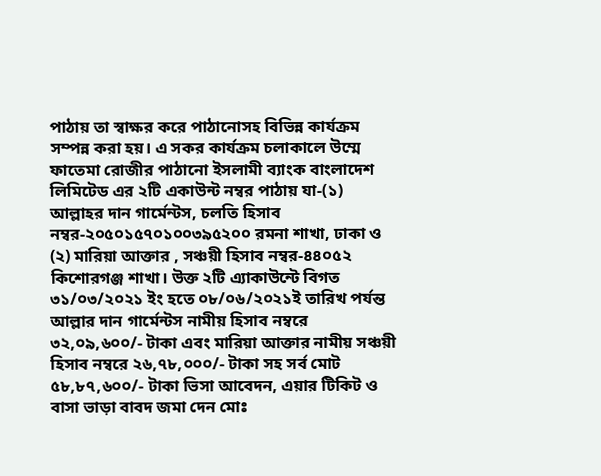পাঠায় তা স্বাক্ষর করে পাঠানোসহ বিভিন্ন কার্যক্রম সম্পন্ন করা হয়। এ সকর কার্যক্রম চলাকালে উম্মে ফাতেমা রোজীর পাঠানো ইসলামী ব্যাংক বাংলাদেশ লিমিটেড এর ২টি একাউন্ট নম্বর পাঠায় যা-(১) আল্লাহর দান গার্মেন্টস, চলতি হিসাব নম্বর-২০৫০১৫৭০১০০৩৯৫২০০ রমনা শাখা, ঢাকা ও (২) মারিয়া আক্তার , সঞ্চয়ী হিসাব নম্বর-৪৪০৫২ কিশোরগঞ্জ শাখা। উক্ত ২টি এ্যাকাউন্টে বিগত ৩১/০৩/২০২১ ইং হতে ০৮/০৬/২০২১ই তারিখ পর্যন্ত আল্লার দান গার্মেন্টস নামীয় হিসাব নম্বরে ৩২,০৯,৬০০/- টাকা এবং মারিয়া আক্তার নামীয় সঞ্চয়ী হিসাব নম্বরে ২৬,৭৮,০০০/- টাকা সহ সর্ব মোট ৫৮,৮৭,৬০০/- টাকা ভিসা আবেদন, এয়ার টিকিট ও বাসা ভাড়া বাবদ জমা দেন মোঃ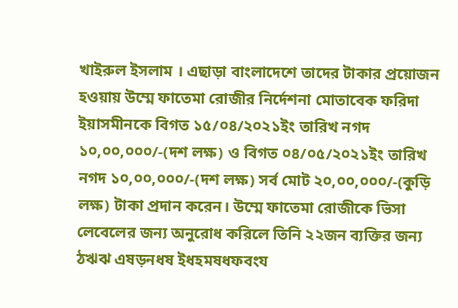খাইরুল ইসলাম । এছাড়া বাংলাদেশে তাদের টাকার প্রয়োজন হওয়ায় উম্মে ফাতেমা রোজীর নির্দেশনা মোতাবেক ফরিদা ইয়াসমীনকে বিগত ১৫/০৪/২০২১ইং তারিখ নগদ ১০,০০,০০০/-(দশ লক্ষ) ও বিগত ০৪/০৫/২০২১ইং তারিখ নগদ ১০,০০,০০০/-(দশ লক্ষ) সর্ব মোট ২০,০০,০০০/-(কুড়ি লক্ষ) টাকা প্রদান করেন। উম্মে ফাতেমা রোজীকে ভিসা লেবেলের জন্য অনুরোধ করিলে তিনি ২২জন ব্যক্তির জন্য ঠঋঝ এষড়নধষ ইধহমষধফবংয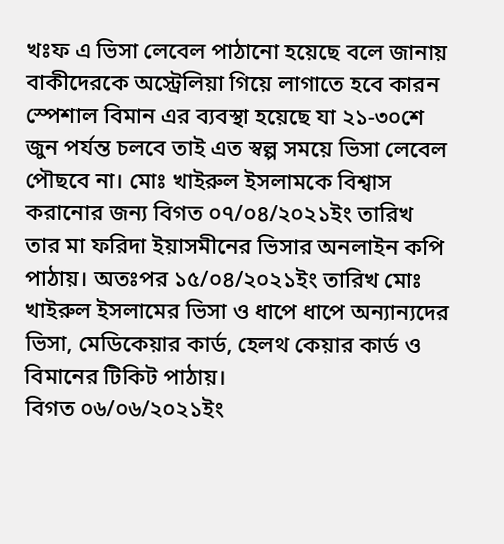খঃফ এ ভিসা লেবেল পাঠানো হয়েছে বলে জানায় বাকীদেরকে অস্ট্রেলিয়া গিয়ে লাগাতে হবে কারন স্পেশাল বিমান এর ব্যবস্থা হয়েছে যা ২১-৩০শে জুন পর্যন্ত চলবে তাই এত স্বল্প সময়ে ভিসা লেবেল পৌছবে না। মোঃ খাইরুল ইসলামকে বিশ্বাস করানোর জন্য বিগত ০৭/০৪/২০২১ইং তারিখ তার মা ফরিদা ইয়াসমীনের ভিসার অনলাইন কপি পাঠায়। অতঃপর ১৫/০৪/২০২১ইং তারিখ মোঃ খাইরুল ইসলামের ভিসা ও ধাপে ধাপে অন্যান্যদের ভিসা, মেডিকেয়ার কার্ড, হেলথ কেয়ার কার্ড ও বিমানের টিকিট পাঠায়।
বিগত ০৬/০৬/২০২১ইং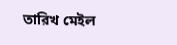তারিখ মেইল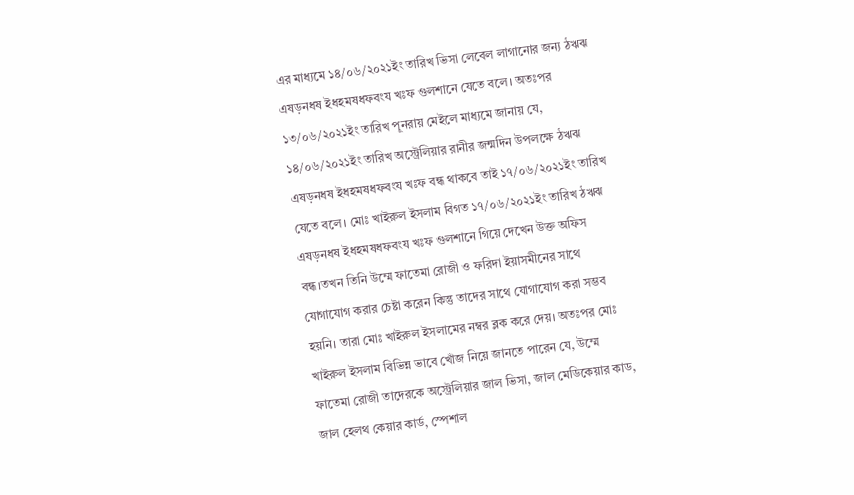এর মাধ্যমে ১৪/০৬/২০২১ইং তারিখ ভিসা লেবেল লাগানোর জন্য ঠঋঝ এষড়নধষ ইধহমষধফবংয খঃফ গুলশানে যেতে বলে। অতঃপর ১৩/০৬/২০২১ইং তারিখ পূনরায় মেইলে মাধ্যমে জানায় যে, ১৪/০৬/২০২১ইং তারিখ অস্ট্রেলিয়ার রানীর জন্মদিন উপলক্ষে ঠঋঝ এষড়নধষ ইধহমষধফবংয খঃফ বন্ধ থাকবে তাই ১৭/০৬/২০২১ইং তারিখ যেতে বলে। মোঃ খাইরুল ইসলাম বিগত ১৭/০৬/২০২১ইং তারিখ ঠঋঝ এষড়নধষ ইধহমষধফবংয খঃফ গুলশানে গিয়ে দেখেন উক্ত অফিস বন্ধ।তখন তিনি উম্মে ফাতেমা রোজী ও ফরিদা ইয়াসমীনের সাথে যোগাযোগ করার চেষ্টা করেন কিন্তু তাদের সাথে যোগাযোগ করা সম্ভব হয়নি। তারা মোঃ খাইরুল ইসলামের নম্বর ব্লক করে দেয়। অতঃপর মোঃ খাইরুল ইসলাম বিভিন্ন ভাবে খোঁজ নিয়ে জানতে পারেন যে, উম্মে ফাতেমা রোজী তাদেরকে অস্ট্রেলিয়ার জাল ভিসা, জাল মেডিকেয়ার কাড, জাল হেলথ কেয়ার কার্ড, স্পেশাল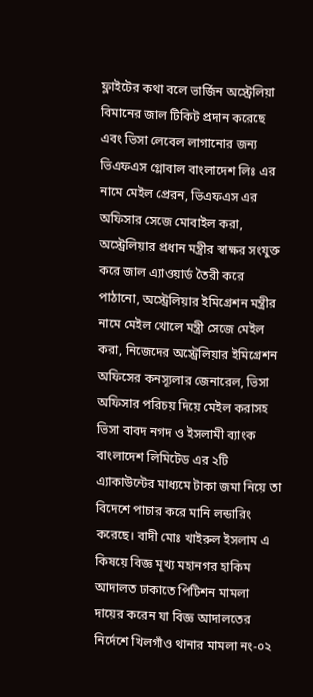ফ্লাইটের কথা বলে ভার্জিন অস্ট্রেলিয়া বিমানের জাল টিকিট প্রদান করেছে এবং ভিসা লেবেল লাগানোর জন্য ভিএফএস গ্লোবাল বাংলাদেশ লিঃ এর নামে মেইল প্রেরন, ভিএফএস এর অফিসার সেজে মোবাইল করা, অস্ট্রেলিয়ার প্রধান মন্ত্রীর স্বাক্ষর সংযুক্ত করে জাল এ্যাওয়ার্ড তৈরী করে পাঠানো, অস্ট্রেলিয়ার ইমিগ্রেশন মন্ত্রীর নামে মেইল খোলে মন্ত্রী সেজে মেইল করা, নিজেদের অস্ট্রেলিয়ার ইমিগ্রেশন অফিসের কনস্যূলার জেনারেল, ভিসা অফিসার পরিচয় দিয়ে মেইল করাসহ ভিসা বাবদ নগদ ও ইসলামী ব্যাংক বাংলাদেশ লিমিটেড এর ২টি এ্যাকাউন্টের মাধ্যমে টাকা জমা নিয়ে তা বিদেশে পাচার করে মানি লন্ডারিং করেছে। বাদী মোঃ খাইরুল ইসলাম এ কিষয়ে বিজ্ঞ মূখ্য মহানগর হাকিম আদালত ঢাকাতে পিটিশন মামলা দায়ের করেন যা বিজ্ঞ আদালতের নির্দেশে খিলগাঁও থানার মামলা নং-০২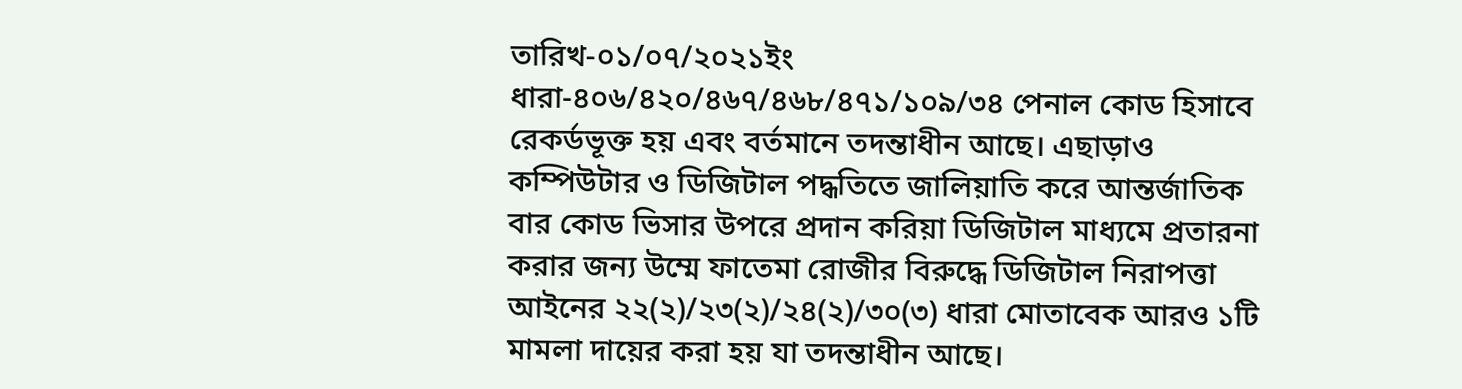তারিখ-০১/০৭/২০২১ইং ধারা-৪০৬/৪২০/৪৬৭/৪৬৮/৪৭১/১০৯/৩৪ পেনাল কোড হিসাবে রেকর্ডভূক্ত হয় এবং বর্তমানে তদন্তাধীন আছে। এছাড়াও কম্পিউটার ও ডিজিটাল পদ্ধতিতে জালিয়াতি করে আন্তর্জাতিক বার কোড ভিসার উপরে প্রদান করিয়া ডিজিটাল মাধ্যমে প্রতারনা করার জন্য উম্মে ফাতেমা রোজীর বিরুদ্ধে ডিজিটাল নিরাপত্তা আইনের ২২(২)/২৩(২)/২৪(২)/৩০(৩) ধারা মোতাবেক আরও ১টি মামলা দায়ের করা হয় যা তদন্তাধীন আছে।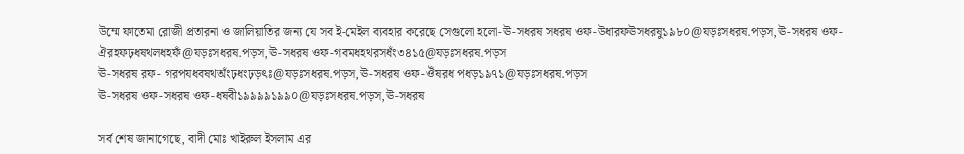উম্মে ফাতেমা রোজী প্রতারনা ও জালিয়াতির জন্য যে সব ই-মেইল ব্যবহার করেছে সেগুলো হলো-ঊ-সধরষ সধরষ ওফ-উধারফঊসধরষু১৯৮০@যড়ঃসধরষ.পড়স,ঊ-সধরষ ওফ-ঐরহফঢ়ধষথলধহফঁ@যড়ঃসধরষ.পড়স,ঊ-সধরষ ওফ-গবমধহথরসধঁং৩৪১৫@যড়ঃসধরষ.পড়স
ঊ-সধরষ রফ- গরপযধবষথঅঁংঢ়ধংঢ়ড়ৎঃ@যড়ঃসধরষ.পড়স,ঊ-সধরষ ওফ-ঔঁষরধ পধড়১৯৭১@যড়ঃসধরষ.পড়স
ঊ-সধরষ ওফ-সধরষ ওফ-ধষবী১৯৯৯৯১৯৯০@যড়ঃসধরষ.পড়স,ঊ-সধরষ

সর্ব শেষ জানাগেছে, বাদী মোঃ খাইরুল ইসলাম এর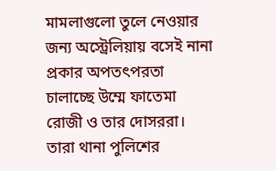মামলাগুলো তুলে নেওয়ার জন্য অস্ট্রেলিয়ায় বসেই নানা প্রকার অপতৎপরতা চালাচ্ছে উম্মে ফাতেমা রোজী ও তার দোসররা। তারা থানা পুলিশের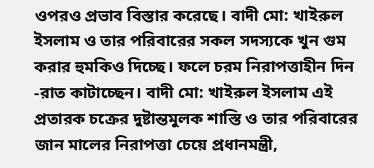ওপরও প্রভাব বিস্তার করেছে। বাদী মো: খাইরুল ইসলাম ও তার পরিবারের সকল সদস্যকে খুন গুম করার হুমকিও দিচ্ছে। ফলে চরম নিরাপত্তাহীন দিন -রাত কাটাচ্ছেন। বাদী মো: খাইরুল ইসলাম এই প্রতারক চক্রের দুষ্টান্তমুলক শাস্তি ও তার পরিবারের জান মালের নিরাপত্তা চেয়ে প্রধানমন্ত্রী,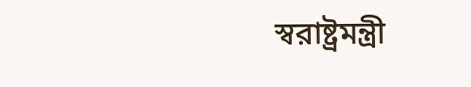স্বরাষ্ট্রমন্ত্রী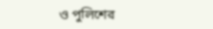ও পুলিশের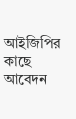আইজিপির কাছে আবেদন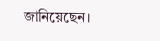জানিয়েছেন।